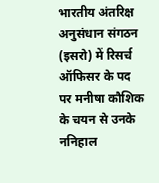भारतीय अंतरिक्ष अनुसंधान संगठन (इसरो) में रिसर्च ऑफिसर के पद पर मनीषा कौशिक के चयन से उनके ननिहाल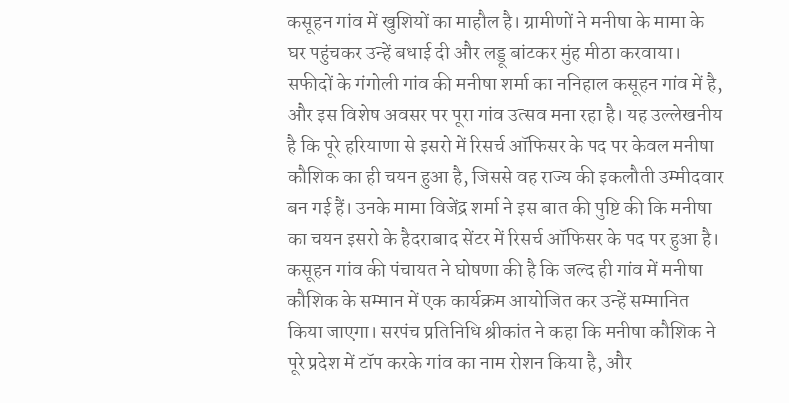कसूहन गांव में खुशियों का माहौल है। ग्रामीणों ने मनीषा के मामा के घर पहुंचकर उन्हें बधाई दी और लड्डू बांटकर मुंह मीठा करवाया। सफीदों के गंगोली गांव की मनीषा शर्मा का ननिहाल कसूहन गांव में है, और इस विशेष अवसर पर पूरा गांव उत्सव मना रहा है। यह उल्लेखनीय है कि पूरे हरियाणा से इसरो में रिसर्च ऑफिसर के पद पर केवल मनीषा कौशिक का ही चयन हुआ है, जिससे वह राज्य की इकलौती उम्मीदवार बन गई हैं। उनके मामा विजेंद्र शर्मा ने इस बात की पुष्टि की कि मनीषा का चयन इसरो के हैदराबाद सेंटर में रिसर्च ऑफिसर के पद पर हुआ है। कसूहन गांव की पंचायत ने घोषणा की है कि जल्द ही गांव में मनीषा कौशिक के सम्मान में एक कार्यक्रम आयोजित कर उन्हें सम्मानित किया जाएगा। सरपंच प्रतिनिधि श्रीकांत ने कहा कि मनीषा कौशिक ने पूरे प्रदेश में टॉप करके गांव का नाम रोशन किया है, और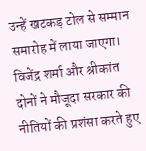उन्हें खटकड़ टोल से सम्मान समारोह में लाया जाएगा। विजेंद्र शर्मा और श्रीकांत दोनों ने मौजूदा सरकार की नीतियों की प्रशंसा करते हुए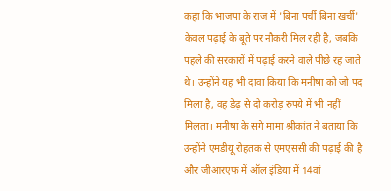कहा कि भाजपा के राज में 'बिना पर्ची बिना खर्ची' केवल पढ़ाई के बूते पर नौकरी मिल रही है, जबकि पहले की सरकारों में पढ़ाई करने वाले पीछे रह जाते थे। उन्होंने यह भी दावा किया कि मनीषा को जो पद मिला है, वह डेढ़ से दो करोड़ रुपये में भी नहीं मिलता। मनीषा के सगे मामा श्रीकांत ने बताया कि उन्होंने एमडीयू रोहतक से एमएससी की पढ़ाई की है और जीआरएफ में ऑल इंडिया में 14वां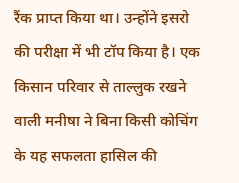रैंक प्राप्त किया था। उन्होंने इसरो की परीक्षा में भी टॉप किया है। एक किसान परिवार से ताल्लुक रखने वाली मनीषा ने बिना किसी कोचिंग के यह सफलता हासिल की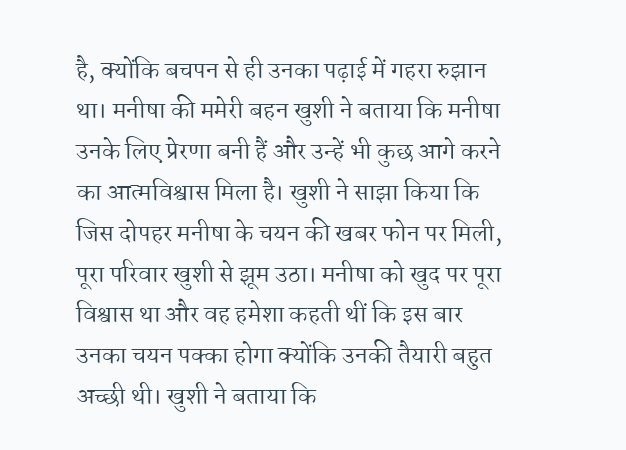है, क्योंकि बचपन से ही उनका पढ़ाई में गहरा रुझान था। मनीषा की ममेरी बहन खुशी ने बताया कि मनीषा उनके लिए प्रेरणा बनी हैं और उन्हें भी कुछ आगे करने का आत्मविश्वास मिला है। खुशी ने साझा किया कि जिस दोपहर मनीषा के चयन की खबर फोन पर मिली, पूरा परिवार खुशी से झूम उठा। मनीषा को खुद पर पूरा विश्वास था और वह हमेशा कहती थीं कि इस बार उनका चयन पक्का होगा क्योंकि उनकी तैयारी बहुत अच्छी थी। खुशी ने बताया कि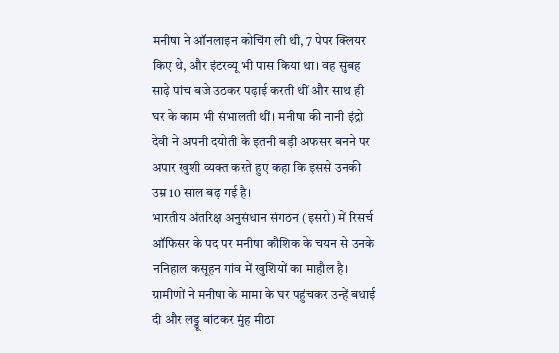मनीषा ने ऑनलाइन कोचिंग ली थी, 7 पेपर क्लियर किए थे, और इंटरव्यू भी पास किया था। वह सुबह साढ़े पांच बजे उठकर पढ़ाई करती थीं और साथ ही घर के काम भी संभालती थीं। मनीषा की नानी इंद्रो देवी ने अपनी दयोती के इतनी बड़ी अफसर बनने पर अपार खुशी व्यक्त करते हुए कहा कि इससे उनकी उम्र 10 साल बढ़ गई है।
भारतीय अंतरिक्ष अनुसंधान संगठन (इसरो) में रिसर्च ऑफिसर के पद पर मनीषा कौशिक के चयन से उनके ननिहाल कसूहन गांव में खुशियों का माहौल है। ग्रामीणों ने मनीषा के मामा के घर पहुंचकर उन्हें बधाई दी और लड्डू बांटकर मुंह मीठा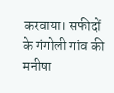करवाया। सफीदों के गंगोली गांव की मनीषा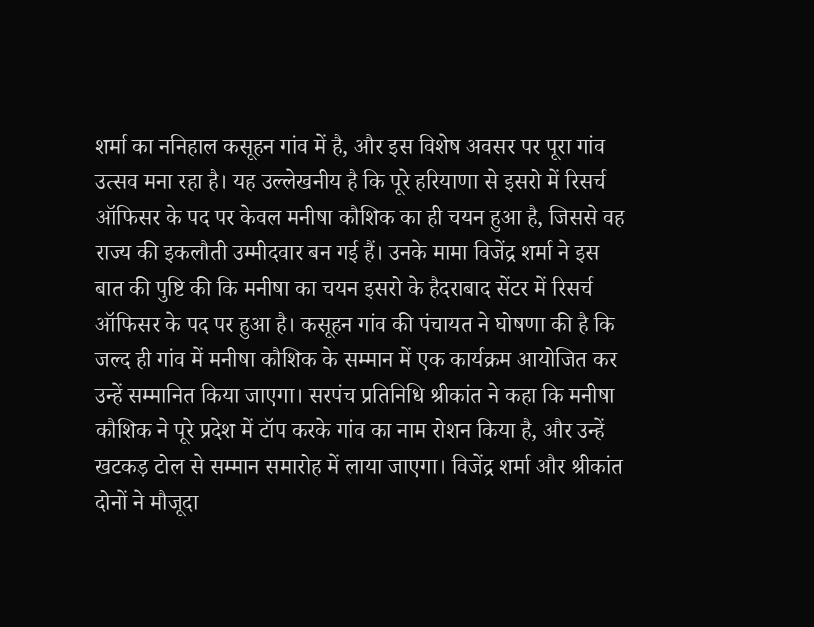शर्मा का ननिहाल कसूहन गांव में है, और इस विशेष अवसर पर पूरा गांव उत्सव मना रहा है। यह उल्लेखनीय है कि पूरे हरियाणा से इसरो में रिसर्च ऑफिसर के पद पर केवल मनीषा कौशिक का ही चयन हुआ है, जिससे वह राज्य की इकलौती उम्मीदवार बन गई हैं। उनके मामा विजेंद्र शर्मा ने इस बात की पुष्टि की कि मनीषा का चयन इसरो के हैदराबाद सेंटर में रिसर्च ऑफिसर के पद पर हुआ है। कसूहन गांव की पंचायत ने घोषणा की है कि जल्द ही गांव में मनीषा कौशिक के सम्मान में एक कार्यक्रम आयोजित कर उन्हें सम्मानित किया जाएगा। सरपंच प्रतिनिधि श्रीकांत ने कहा कि मनीषा कौशिक ने पूरे प्रदेश में टॉप करके गांव का नाम रोशन किया है, और उन्हें खटकड़ टोल से सम्मान समारोह में लाया जाएगा। विजेंद्र शर्मा और श्रीकांत दोनों ने मौजूदा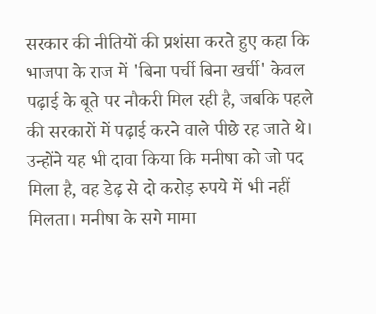सरकार की नीतियों की प्रशंसा करते हुए कहा कि भाजपा के राज में 'बिना पर्ची बिना खर्ची' केवल पढ़ाई के बूते पर नौकरी मिल रही है, जबकि पहले की सरकारों में पढ़ाई करने वाले पीछे रह जाते थे। उन्होंने यह भी दावा किया कि मनीषा को जो पद मिला है, वह डेढ़ से दो करोड़ रुपये में भी नहीं मिलता। मनीषा के सगे मामा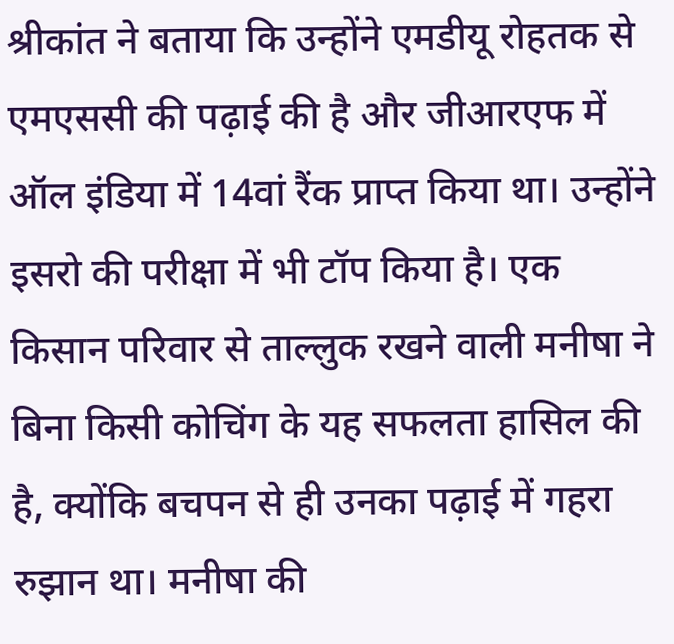श्रीकांत ने बताया कि उन्होंने एमडीयू रोहतक से एमएससी की पढ़ाई की है और जीआरएफ में ऑल इंडिया में 14वां रैंक प्राप्त किया था। उन्होंने इसरो की परीक्षा में भी टॉप किया है। एक किसान परिवार से ताल्लुक रखने वाली मनीषा ने बिना किसी कोचिंग के यह सफलता हासिल की है, क्योंकि बचपन से ही उनका पढ़ाई में गहरा रुझान था। मनीषा की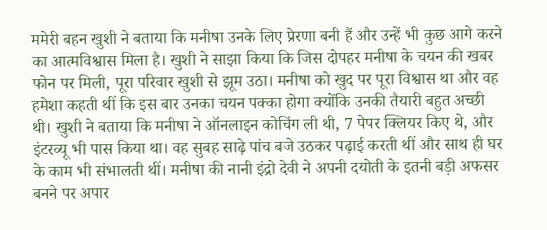ममेरी बहन खुशी ने बताया कि मनीषा उनके लिए प्रेरणा बनी हैं और उन्हें भी कुछ आगे करने का आत्मविश्वास मिला है। खुशी ने साझा किया कि जिस दोपहर मनीषा के चयन की खबर फोन पर मिली, पूरा परिवार खुशी से झूम उठा। मनीषा को खुद पर पूरा विश्वास था और वह हमेशा कहती थीं कि इस बार उनका चयन पक्का होगा क्योंकि उनकी तैयारी बहुत अच्छी थी। खुशी ने बताया कि मनीषा ने ऑनलाइन कोचिंग ली थी, 7 पेपर क्लियर किए थे, और इंटरव्यू भी पास किया था। वह सुबह साढ़े पांच बजे उठकर पढ़ाई करती थीं और साथ ही घर के काम भी संभालती थीं। मनीषा की नानी इंद्रो देवी ने अपनी दयोती के इतनी बड़ी अफसर बनने पर अपार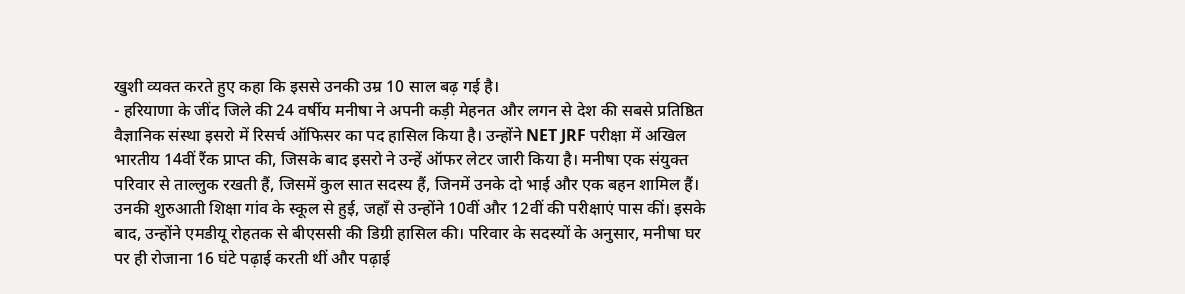खुशी व्यक्त करते हुए कहा कि इससे उनकी उम्र 10 साल बढ़ गई है।
- हरियाणा के जींद जिले की 24 वर्षीय मनीषा ने अपनी कड़ी मेहनत और लगन से देश की सबसे प्रतिष्ठित वैज्ञानिक संस्था इसरो में रिसर्च ऑफिसर का पद हासिल किया है। उन्होंने NET JRF परीक्षा में अखिल भारतीय 14वीं रैंक प्राप्त की, जिसके बाद इसरो ने उन्हें ऑफर लेटर जारी किया है। मनीषा एक संयुक्त परिवार से ताल्लुक रखती हैं, जिसमें कुल सात सदस्य हैं, जिनमें उनके दो भाई और एक बहन शामिल हैं। उनकी शुरुआती शिक्षा गांव के स्कूल से हुई, जहाँ से उन्होंने 10वीं और 12वीं की परीक्षाएं पास कीं। इसके बाद, उन्होंने एमडीयू रोहतक से बीएससी की डिग्री हासिल की। परिवार के सदस्यों के अनुसार, मनीषा घर पर ही रोजाना 16 घंटे पढ़ाई करती थीं और पढ़ाई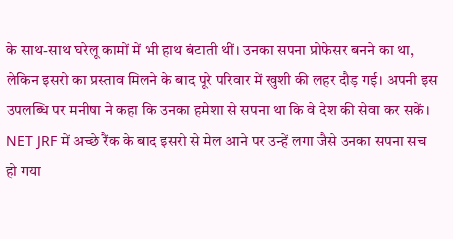के साथ-साथ घरेलू कामों में भी हाथ बंटाती थीं। उनका सपना प्रोफेसर बनने का था, लेकिन इसरो का प्रस्ताव मिलने के बाद पूरे परिवार में खुशी की लहर दौड़ गई। अपनी इस उपलब्धि पर मनीषा ने कहा कि उनका हमेशा से सपना था कि वे देश की सेवा कर सकें। NET JRF में अच्छे रैंक के बाद इसरो से मेल आने पर उन्हें लगा जैसे उनका सपना सच हो गया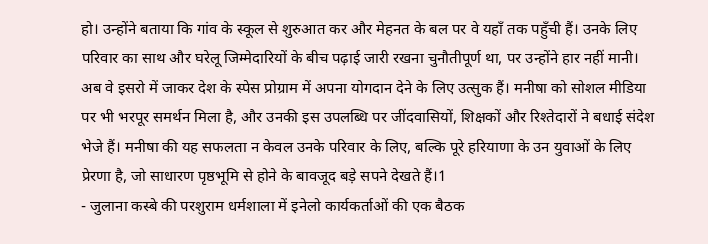हो। उन्होंने बताया कि गांव के स्कूल से शुरुआत कर और मेहनत के बल पर वे यहाँ तक पहुँची हैं। उनके लिए परिवार का साथ और घरेलू जिम्मेदारियों के बीच पढ़ाई जारी रखना चुनौतीपूर्ण था, पर उन्होंने हार नहीं मानी। अब वे इसरो में जाकर देश के स्पेस प्रोग्राम में अपना योगदान देने के लिए उत्सुक हैं। मनीषा को सोशल मीडिया पर भी भरपूर समर्थन मिला है, और उनकी इस उपलब्धि पर जींदवासियों, शिक्षकों और रिश्तेदारों ने बधाई संदेश भेजे हैं। मनीषा की यह सफलता न केवल उनके परिवार के लिए, बल्कि पूरे हरियाणा के उन युवाओं के लिए प्रेरणा है, जो साधारण पृष्ठभूमि से होने के बावजूद बड़े सपने देखते हैं।1
- जुलाना कस्बे की परशुराम धर्मशाला में इनेलो कार्यकर्ताओं की एक बैठक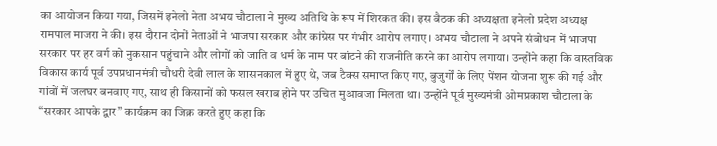का आयोजन किया गया, जिसमें इनेलो नेता अभय चौटाला ने मुख्य अतिथि के रूप में शिरकत की। इस बैठक की अध्यक्षता इनेलो प्रदेश अध्यक्ष रामपाल माजरा ने की। इस दौरान दोनों नेताओं ने भाजपा सरकार और कांग्रेस पर गंभीर आरोप लगाए। अभय चौटाला ने अपने संबोधन में भाजपा सरकार पर हर वर्ग को नुकसान पहुंचाने और लोगों को जाति व धर्म के नाम पर बांटने की राजनीति करने का आरोप लगाया। उन्होंने कहा कि वास्तविक विकास कार्य पूर्व उपप्रधानमंत्री चौधरी देवी लाल के शासनकाल में हुए थे, जब टैक्स समाप्त किए गए, बुजुर्गों के लिए पेंशन योजना शुरू की गई और गांवों में जलघर बनवाए गए, साथ ही किसानों को फसल खराब होने पर उचित मुआवजा मिलता था। उन्होंने पूर्व मुख्यमंत्री ओमप्रकाश चौटाला के “सरकार आपके द्वार” कार्यक्रम का जिक्र करते हुए कहा कि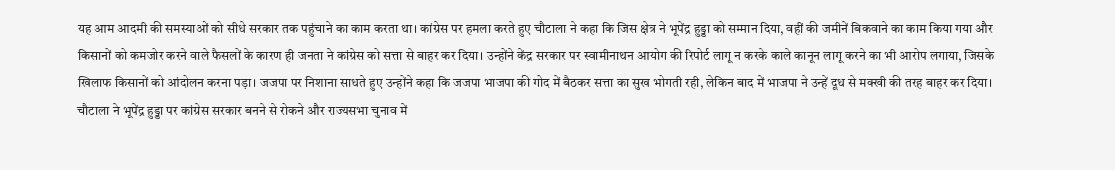यह आम आदमी की समस्याओं को सीधे सरकार तक पहुंचाने का काम करता था। कांग्रेस पर हमला करते हुए चौटाला ने कहा कि जिस क्षेत्र ने भूपेंद्र हुड्डा को सम्मान दिया, वहीं की जमीनें बिकवाने का काम किया गया और किसानों को कमजोर करने वाले फैसलों के कारण ही जनता ने कांग्रेस को सत्ता से बाहर कर दिया। उन्होंने केंद्र सरकार पर स्वामीनाथन आयोग की रिपोर्ट लागू न करके काले कानून लागू करने का भी आरोप लगाया, जिसके खिलाफ किसानों को आंदोलन करना पड़ा। जजपा पर निशाना साधते हुए उन्होंने कहा कि जजपा भाजपा की गोद में बैठकर सत्ता का सुख भोगती रही, लेकिन बाद में भाजपा ने उन्हें दूध से मक्खी की तरह बाहर कर दिया। चौटाला ने भूपेंद्र हुड्डा पर कांग्रेस सरकार बनने से रोकने और राज्यसभा चुनाव में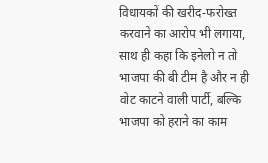विधायकों की खरीद-फरोख्त करवाने का आरोप भी लगाया, साथ ही कहा कि इनेलो न तो भाजपा की बी टीम है और न ही वोट काटने वाली पार्टी, बल्कि भाजपा को हराने का काम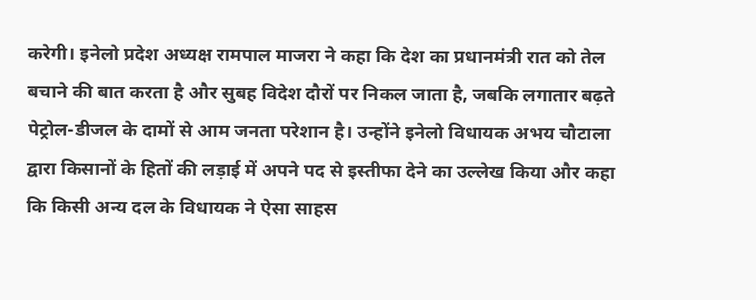करेगी। इनेलो प्रदेश अध्यक्ष रामपाल माजरा ने कहा कि देश का प्रधानमंत्री रात को तेल बचाने की बात करता है और सुबह विदेश दौरों पर निकल जाता है, जबकि लगातार बढ़ते पेट्रोल-डीजल के दामों से आम जनता परेशान है। उन्होंने इनेलो विधायक अभय चौटाला द्वारा किसानों के हितों की लड़ाई में अपने पद से इस्तीफा देने का उल्लेख किया और कहा कि किसी अन्य दल के विधायक ने ऐसा साहस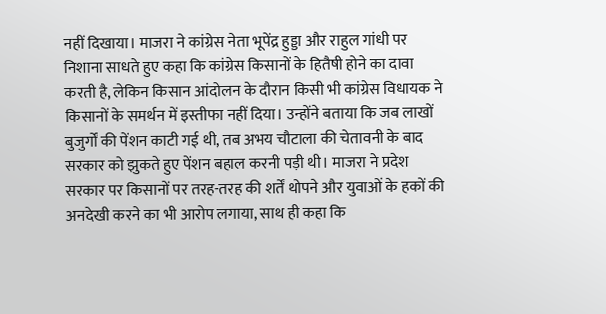नहीं दिखाया। माजरा ने कांग्रेस नेता भूपेंद्र हुड्डा और राहुल गांधी पर निशाना साधते हुए कहा कि कांग्रेस किसानों के हितैषी होने का दावा करती है, लेकिन किसान आंदोलन के दौरान किसी भी कांग्रेस विधायक ने किसानों के समर्थन में इस्तीफा नहीं दिया। उन्होंने बताया कि जब लाखों बुजुर्गों की पेंशन काटी गई थी, तब अभय चौटाला की चेतावनी के बाद सरकार को झुकते हुए पेंशन बहाल करनी पड़ी थी। माजरा ने प्रदेश सरकार पर किसानों पर तरह-तरह की शर्तें थोपने और युवाओं के हकों की अनदेखी करने का भी आरोप लगाया, साथ ही कहा कि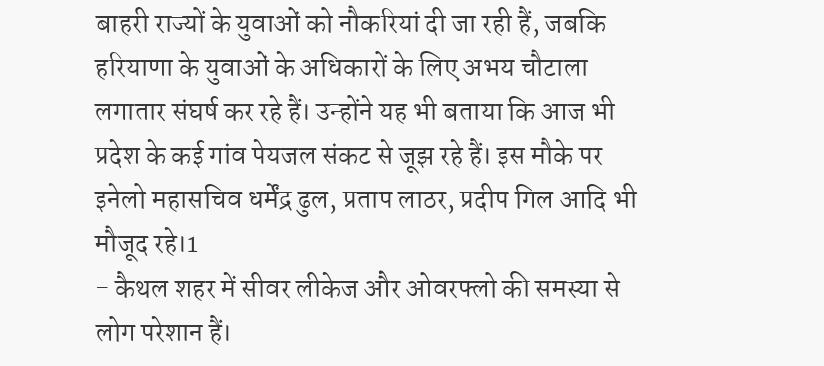बाहरी राज्यों के युवाओं को नौकरियां दी जा रही हैं, जबकि हरियाणा के युवाओं के अधिकारों के लिए अभय चौटाला लगातार संघर्ष कर रहे हैं। उन्होंने यह भी बताया कि आज भी प्रदेश के कई गांव पेयजल संकट से जूझ रहे हैं। इस मौके पर इनेलो महासचिव धर्मेंद्र ढुल, प्रताप लाठर, प्रदीप गिल आदि भी मौजूद रहे।1
- कैथल शहर में सीवर लीकेज और ओवरफ्लो की समस्या से लोग परेशान हैं।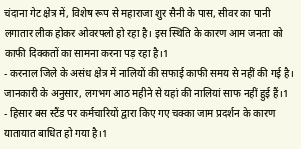चंदाना गेट क्षेत्र में, विशेष रूप से महाराजा शुर सैनी के पास, सीवर का पानी लगातार लीक होकर ओवरफ्लो हो रहा है। इस स्थिति के कारण आम जनता को काफी दिक्कतों का सामना करना पड़ रहा है।1
- करनाल जिले के असंध क्षेत्र में नालियों की सफाई काफी समय से नहीं की गई है। जानकारी के अनुसार, लगभग आठ महीने से यहां की नालियां साफ नहीं हुई हैं।1
- हिसार बस स्टैंड पर कर्मचारियों द्वारा किए गए चक्का जाम प्रदर्शन के कारण यातायात बाधित हो गया है।1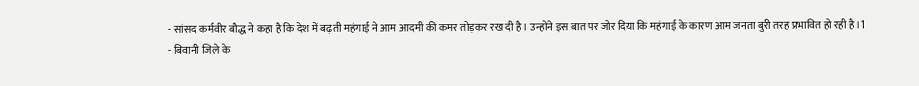- सांसद कर्मवीर बौद्ध ने कहा है कि देश में बढ़ती महंगाई ने आम आदमी की कमर तोड़कर रख दी है। उन्होंने इस बात पर जोर दिया कि महंगाई के कारण आम जनता बुरी तरह प्रभावित हो रही है।1
- बिवानी जिले के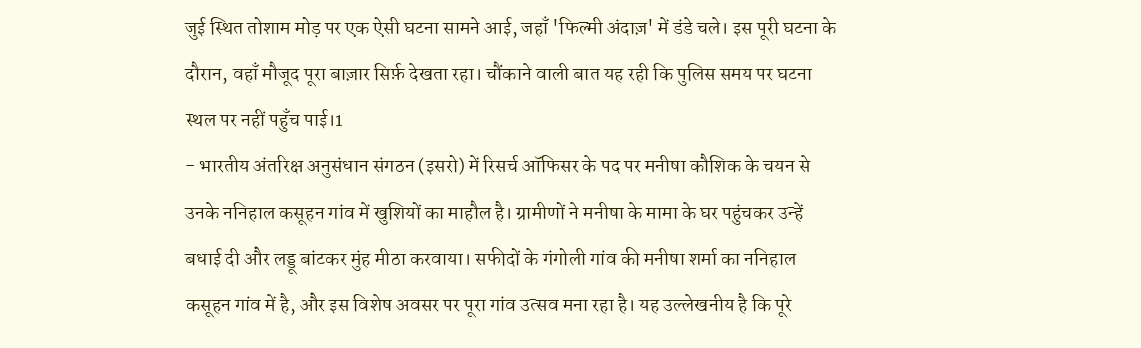जुई स्थित तोशाम मोड़ पर एक ऐसी घटना सामने आई, जहाँ 'फिल्मी अंदाज़' में डंडे चले। इस पूरी घटना के दौरान, वहाँ मौजूद पूरा बाज़ार सिर्फ़ देखता रहा। चौंकाने वाली बात यह रही कि पुलिस समय पर घटना स्थल पर नहीं पहुँच पाई।1
- भारतीय अंतरिक्ष अनुसंधान संगठन (इसरो) में रिसर्च ऑफिसर के पद पर मनीषा कौशिक के चयन से उनके ननिहाल कसूहन गांव में खुशियों का माहौल है। ग्रामीणों ने मनीषा के मामा के घर पहुंचकर उन्हें बधाई दी और लड्डू बांटकर मुंह मीठा करवाया। सफीदों के गंगोली गांव की मनीषा शर्मा का ननिहाल कसूहन गांव में है, और इस विशेष अवसर पर पूरा गांव उत्सव मना रहा है। यह उल्लेखनीय है कि पूरे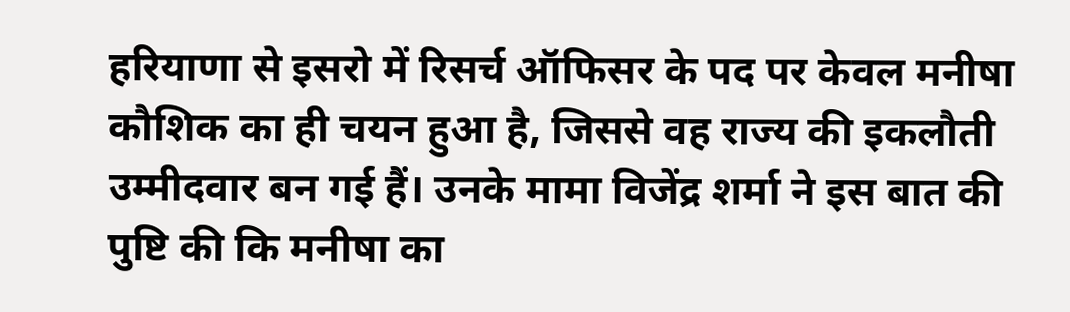हरियाणा से इसरो में रिसर्च ऑफिसर के पद पर केवल मनीषा कौशिक का ही चयन हुआ है, जिससे वह राज्य की इकलौती उम्मीदवार बन गई हैं। उनके मामा विजेंद्र शर्मा ने इस बात की पुष्टि की कि मनीषा का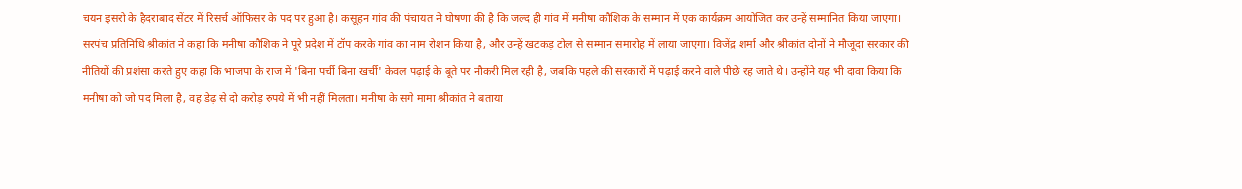चयन इसरो के हैदराबाद सेंटर में रिसर्च ऑफिसर के पद पर हुआ है। कसूहन गांव की पंचायत ने घोषणा की है कि जल्द ही गांव में मनीषा कौशिक के सम्मान में एक कार्यक्रम आयोजित कर उन्हें सम्मानित किया जाएगा। सरपंच प्रतिनिधि श्रीकांत ने कहा कि मनीषा कौशिक ने पूरे प्रदेश में टॉप करके गांव का नाम रोशन किया है, और उन्हें खटकड़ टोल से सम्मान समारोह में लाया जाएगा। विजेंद्र शर्मा और श्रीकांत दोनों ने मौजूदा सरकार की नीतियों की प्रशंसा करते हुए कहा कि भाजपा के राज में 'बिना पर्ची बिना खर्ची' केवल पढ़ाई के बूते पर नौकरी मिल रही है, जबकि पहले की सरकारों में पढ़ाई करने वाले पीछे रह जाते थे। उन्होंने यह भी दावा किया कि मनीषा को जो पद मिला है, वह डेढ़ से दो करोड़ रुपये में भी नहीं मिलता। मनीषा के सगे मामा श्रीकांत ने बताया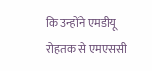कि उन्होंने एमडीयू रोहतक से एमएससी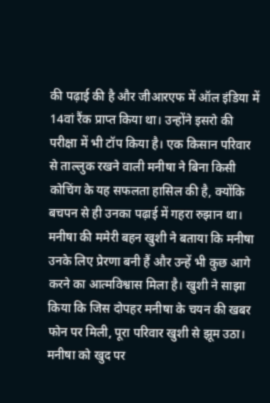की पढ़ाई की है और जीआरएफ में ऑल इंडिया में 14वां रैंक प्राप्त किया था। उन्होंने इसरो की परीक्षा में भी टॉप किया है। एक किसान परिवार से ताल्लुक रखने वाली मनीषा ने बिना किसी कोचिंग के यह सफलता हासिल की है, क्योंकि बचपन से ही उनका पढ़ाई में गहरा रुझान था। मनीषा की ममेरी बहन खुशी ने बताया कि मनीषा उनके लिए प्रेरणा बनी हैं और उन्हें भी कुछ आगे करने का आत्मविश्वास मिला है। खुशी ने साझा किया कि जिस दोपहर मनीषा के चयन की खबर फोन पर मिली, पूरा परिवार खुशी से झूम उठा। मनीषा को खुद पर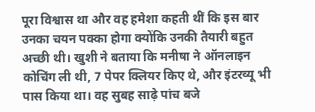पूरा विश्वास था और वह हमेशा कहती थीं कि इस बार उनका चयन पक्का होगा क्योंकि उनकी तैयारी बहुत अच्छी थी। खुशी ने बताया कि मनीषा ने ऑनलाइन कोचिंग ली थी, 7 पेपर क्लियर किए थे, और इंटरव्यू भी पास किया था। वह सुबह साढ़े पांच बजे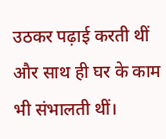उठकर पढ़ाई करती थीं और साथ ही घर के काम भी संभालती थीं।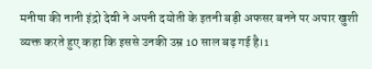मनीषा की नानी इंद्रो देवी ने अपनी दयोती के इतनी बड़ी अफसर बनने पर अपार खुशी व्यक्त करते हुए कहा कि इससे उनकी उम्र 10 साल बढ़ गई है।1